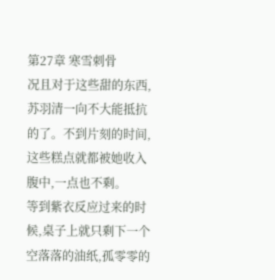第27章 寒雪刺骨
况且对于这些甜的东西,苏羽清一向不大能抵抗的了。不到片刻的时间,这些糕点就都被她收入腹中,一点也不剩。
等到紫衣反应过来的时候,桌子上就只剩下一个空落落的油纸,孤零零的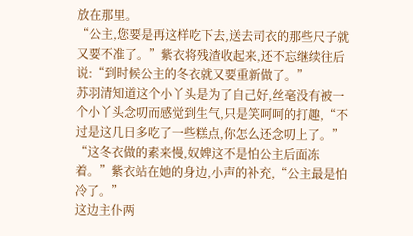放在那里。
“公主,您要是再这样吃下去,送去司衣的那些尺子就又要不准了。”紫衣将残渣收起来,还不忘继续往后说:“到时候公主的冬衣就又要重新做了。”
苏羽清知道这个小丫头是为了自己好,丝毫没有被一个小丫头念叨而感觉到生气,只是笑呵呵的打趣,“不过是这几日多吃了一些糕点,你怎么还念叨上了。”
“这冬衣做的素来慢,奴婢这不是怕公主后面冻着。”紫衣站在她的身边,小声的补充,“公主最是怕冷了。”
这边主仆两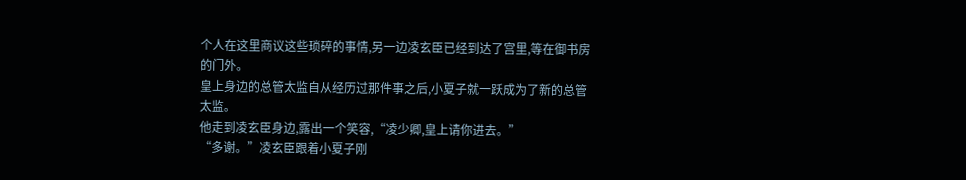个人在这里商议这些琐碎的事情,另一边凌玄臣已经到达了宫里,等在御书房的门外。
皇上身边的总管太监自从经历过那件事之后,小夏子就一跃成为了新的总管太监。
他走到凌玄臣身边,露出一个笑容,“凌少卿,皇上请你进去。”
“多谢。”凌玄臣跟着小夏子刚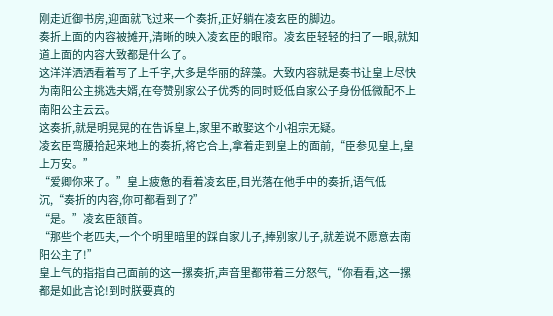刚走近御书房,迎面就飞过来一个奏折,正好躺在凌玄臣的脚边。
奏折上面的内容被摊开,清晰的映入凌玄臣的眼帘。凌玄臣轻轻的扫了一眼,就知道上面的内容大致都是什么了。
这洋洋洒洒看着写了上千字,大多是华丽的辞藻。大致内容就是奏书让皇上尽快为南阳公主挑选夫婿,在夸赞别家公子优秀的同时贬低自家公子身份低微配不上南阳公主云云。
这奏折,就是明晃晃的在告诉皇上,家里不敢娶这个小祖宗无疑。
凌玄臣弯腰拾起来地上的奏折,将它合上,拿着走到皇上的面前,“臣参见皇上,皇上万安。”
“爱卿你来了。”皇上疲惫的看着凌玄臣,目光落在他手中的奏折,语气低沉,“奏折的内容,你可都看到了?”
“是。”凌玄臣颔首。
“那些个老匹夫,一个个明里暗里的踩自家儿子,捧别家儿子,就差说不愿意去南阳公主了!”
皇上气的指指自己面前的这一摞奏折,声音里都带着三分怒气,“你看看,这一摞都是如此言论!到时朕要真的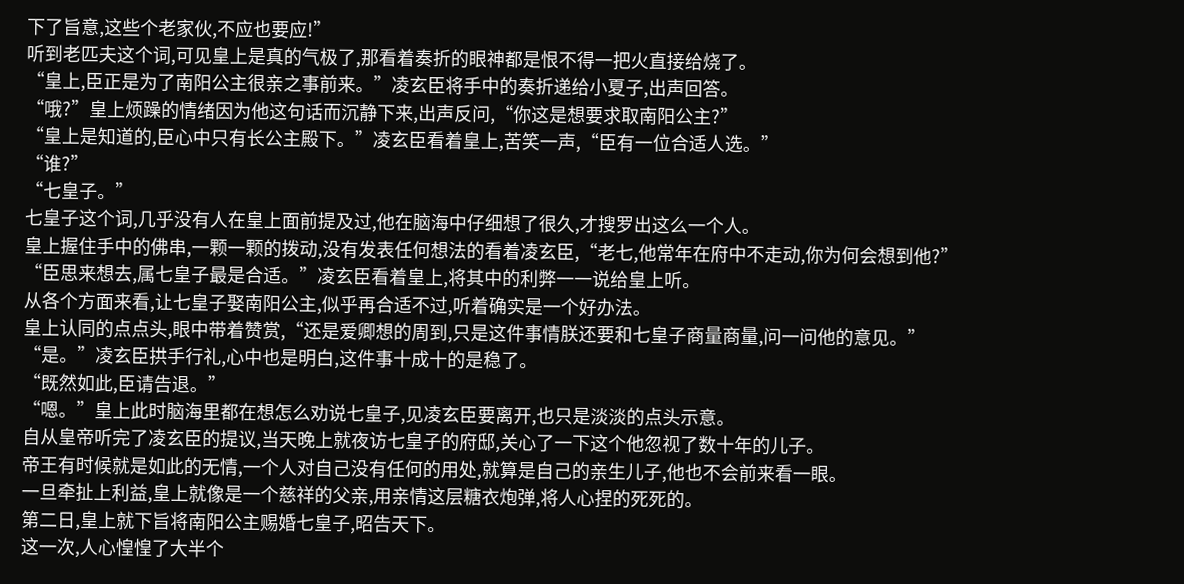下了旨意,这些个老家伙,不应也要应!”
听到老匹夫这个词,可见皇上是真的气极了,那看着奏折的眼神都是恨不得一把火直接给烧了。
“皇上,臣正是为了南阳公主很亲之事前来。”凌玄臣将手中的奏折递给小夏子,出声回答。
“哦?”皇上烦躁的情绪因为他这句话而沉静下来,出声反问,“你这是想要求取南阳公主?”
“皇上是知道的,臣心中只有长公主殿下。”凌玄臣看着皇上,苦笑一声,“臣有一位合适人选。”
“谁?”
“七皇子。”
七皇子这个词,几乎没有人在皇上面前提及过,他在脑海中仔细想了很久,才搜罗出这么一个人。
皇上握住手中的佛串,一颗一颗的拨动,没有发表任何想法的看着凌玄臣,“老七,他常年在府中不走动,你为何会想到他?”
“臣思来想去,属七皇子最是合适。”凌玄臣看着皇上,将其中的利弊一一说给皇上听。
从各个方面来看,让七皇子娶南阳公主,似乎再合适不过,听着确实是一个好办法。
皇上认同的点点头,眼中带着赞赏,“还是爱卿想的周到,只是这件事情朕还要和七皇子商量商量,问一问他的意见。”
“是。”凌玄臣拱手行礼,心中也是明白,这件事十成十的是稳了。
“既然如此,臣请告退。”
“嗯。”皇上此时脑海里都在想怎么劝说七皇子,见凌玄臣要离开,也只是淡淡的点头示意。
自从皇帝听完了凌玄臣的提议,当天晚上就夜访七皇子的府邸,关心了一下这个他忽视了数十年的儿子。
帝王有时候就是如此的无情,一个人对自己没有任何的用处,就算是自己的亲生儿子,他也不会前来看一眼。
一旦牵扯上利益,皇上就像是一个慈祥的父亲,用亲情这层糖衣炮弹,将人心捏的死死的。
第二日,皇上就下旨将南阳公主赐婚七皇子,昭告天下。
这一次,人心惶惶了大半个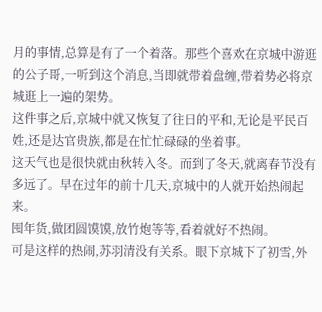月的事情,总算是有了一个着落。那些个喜欢在京城中游逛的公子哥,一听到这个消息,当即就带着盘缠,带着势必将京城逛上一遍的架势。
这件事之后,京城中就又恢复了往日的平和,无论是平民百姓,还是达官贵族,都是在忙忙碌碌的坐着事。
这天气也是很快就由秋转入冬。而到了冬天,就离春节没有多远了。早在过年的前十几天,京城中的人就开始热闹起来。
囤年货,做团圆馍馍,放竹炮等等,看着就好不热闹。
可是这样的热闹,苏羽清没有关系。眼下京城下了初雪,外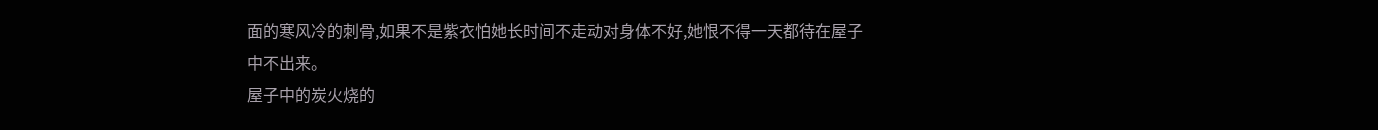面的寒风冷的刺骨,如果不是紫衣怕她长时间不走动对身体不好,她恨不得一天都待在屋子中不出来。
屋子中的炭火烧的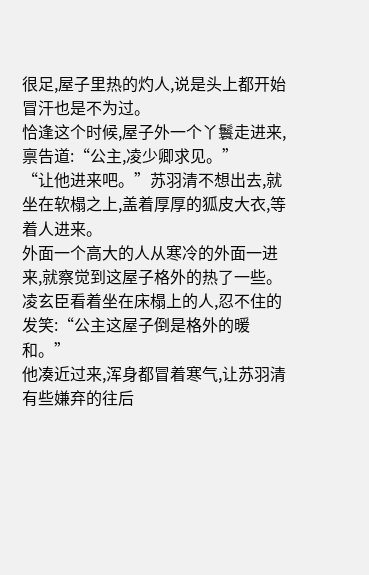很足,屋子里热的灼人,说是头上都开始冒汗也是不为过。
恰逢这个时候,屋子外一个丫鬟走进来,禀告道:“公主,凌少卿求见。”
“让他进来吧。”苏羽清不想出去,就坐在软榻之上,盖着厚厚的狐皮大衣,等着人进来。
外面一个高大的人从寒冷的外面一进来,就察觉到这屋子格外的热了一些。凌玄臣看着坐在床榻上的人,忍不住的发笑:“公主这屋子倒是格外的暖和。”
他凑近过来,浑身都冒着寒气,让苏羽清有些嫌弃的往后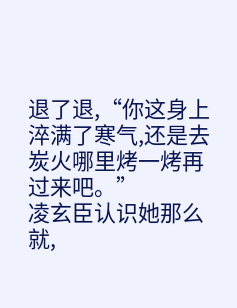退了退,“你这身上淬满了寒气,还是去炭火哪里烤一烤再过来吧。”
凌玄臣认识她那么就,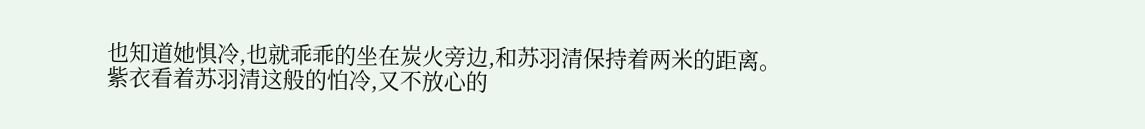也知道她惧冷,也就乖乖的坐在炭火旁边,和苏羽清保持着两米的距离。
紫衣看着苏羽清这般的怕冷,又不放心的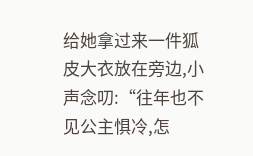给她拿过来一件狐皮大衣放在旁边,小声念叨:“往年也不见公主惧冷,怎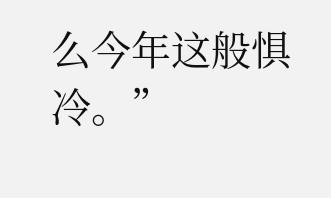么今年这般惧冷。”